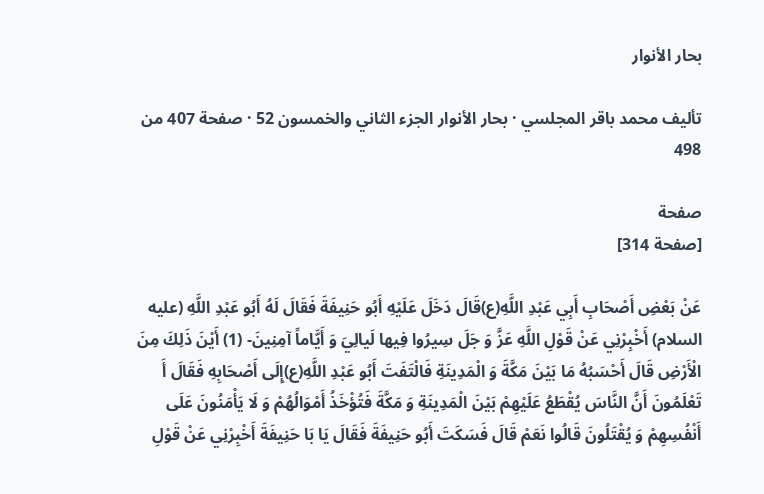بحار الأنوار

تأليف محمد باقر المجلسي · بحار الأنوار الجزء الثاني والخمسون 52 · صفحة 407 من 498

صفحة
[صفحة 314]

عَنْ بَعْضِ أَصْحَابِ أَبِي عَبْدِ اللَّهِ(ع)قَالَ دَخَلَ عَلَيْهِ أَبُو حَنِيفَةَ فَقَالَ لَهُ أَبُو عَبْدِ اللَّهِ (عليه السلام) أَخْبِرْنِي عَنْ قَوْلِ اللَّهِ عَزَّ وَ جَلَ سِيرُوا فِيها لَيالِيَ وَ أَيَّاماً آمِنِينَ- (1) أَيْنَ ذَلِكَ مِنَ الْأَرْضِ قَالَ أَحْسَبُهُ مَا بَيْنَ مَكَّةَ وَ الْمَدِينَةِ فَالْتَفَتَ أَبُو عَبْدِ اللَّهِ(ع)إِلَى أَصْحَابِهِ فَقَالَ أَ تَعْلَمُونَ أَنَّ النَّاسَ يُقْطَعُ عَلَيْهِمْ بَيْنَ الْمَدِينَةِ وَ مَكَّةَ فَتُؤْخَذُ أَمْوَالُهُمْ وَ لَا يَأْمَنُونَ عَلَى أَنْفُسِهِمْ وَ يُقْتَلُونَ قَالُوا نَعَمْ قَالَ فَسَكَتَ أَبُو حَنِيفَةَ فَقَالَ يَا بَا حَنِيفَةَ أَخْبِرْنِي عَنْ قَوْلِ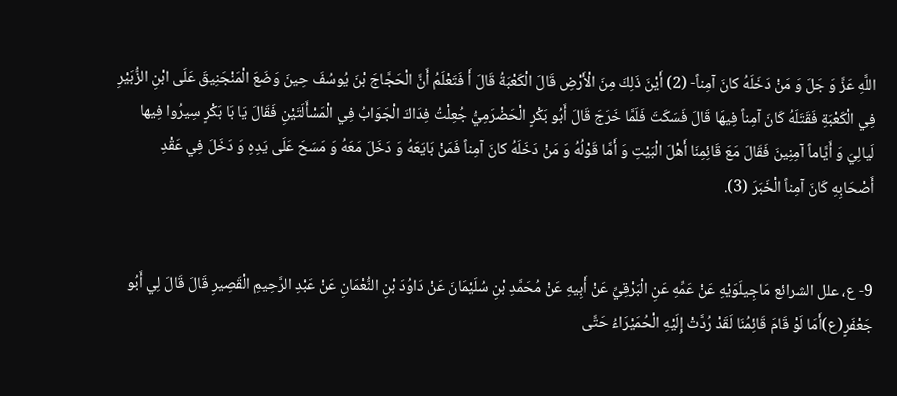اللَّهِ عَزَّ وَ جَلَ وَ مَنْ دَخَلَهُ كانَ آمِناً- (2) أَيْنَ ذَلِكَ مِنَ الْأَرْضِ قَالَ الْكَعْبَةُ قَالَ أَ فَتَعْلَمُ أَنَّ الْحَجَّاجَ بْنَ يُوسُفَ حِينَ وَضَعَ الْمَنْجَنِيقَ عَلَى ابْنِ الزُّبَيْرِ فِي الْكَعْبَةِ فَقَتَلَهُ كَانَ آمِناً فِيهَا قَالَ فَسَكَتَ فَلَمَّا خَرَجَ قَالَ أَبُو بَكْرٍ الْحَضْرَمِيُّ جُعِلْتُ فِدَاكَ الْجَوَابُ فِي الْمَسْأَلَتَيْنِ فَقَالَ يَا بَا بَكْرٍ سِيرُوا فِيها لَيالِيَ وَ أَيَّاماً آمِنِينَ فَقَالَ مَعَ قَائِمِنَا أَهْلَ الْبَيْتِ وَ أَمَّا قَوْلُهُ وَ مَنْ دَخَلَهُ كانَ آمِناً فَمَنْ بَايَعَهُ وَ دَخَلَ مَعَهُ وَ مَسَحَ عَلَى يَدِهِ وَ دَخَلَ فِي عَقْدِ أَصْحَابِهِ كَانَ آمِناً الْخَبَرَ (3).


9- ع، علل الشرائع مَاجِيلَوَيْهِ عَنْ عَمِّهِ عَنِ الْبَرْقِيِّ عَنْ أَبِيهِ عَنْ مُحَمَّدِ بْنِ سُلَيْمَانَ عَنْ دَاوُدَ بْنِ النُّعْمَانِ عَنْ عَبْدِ الرَّحِيمِ الْقَصِيرِ قَالَ قَالَ لِي أَبُو جَعْفَرٍ(ع)أَمَا لَوْ قَامَ قَائِمُنَا لَقَدْ رُدَّتْ إِلَيْهِ الْحُمَيْرَاءُ حَتَّى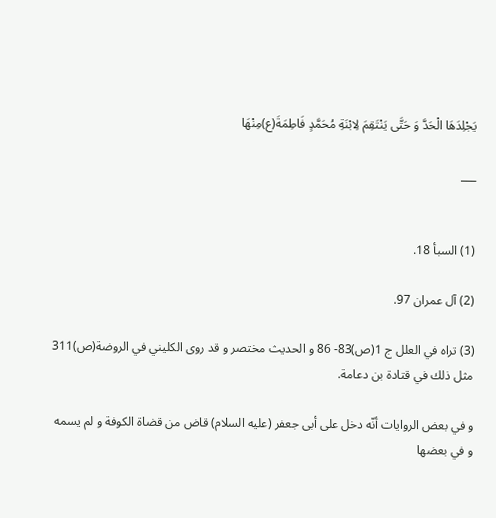يَجْلِدَهَا الْحَدَّ وَ حَتَّى يَنْتَقِمَ لِابْنَةِ مُحَمَّدٍ فَاطِمَةَ(ع)مِنْهَا

___


(1) السبأ 18.

(2) آل عمران 97.

(3) تراه في العلل ج 1(ص)83- 86 و الحديث مختصر و قد روى الكليني في الروضة(ص)311 مثل ذلك في قتادة بن دعامة.

و في بعض الروايات أنّه دخل على أبى جعفر (عليه السلام) قاض من قضاة الكوفة و لم يسمه و في بعضها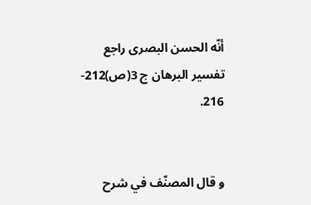أنّه الحسن البصرى راجع تفسير البرهان ج 3(ص)212- 216.


و قال المصنّف في شرح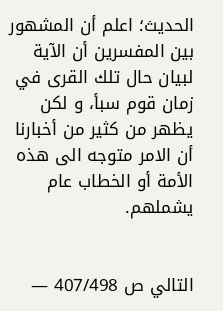الحديث؛ اعلم أن المشهور بين المفسرين أن الآية لبيان حال تلك القرى في زمان قوم سبأ، و لكن يظهر من كثير من أخبارنا أن الامر متوجه الى هذه الأمة أو الخطاب عام يشملهم.


التالي ص 407/498 —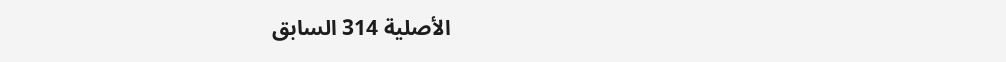الأصلية 314 السابق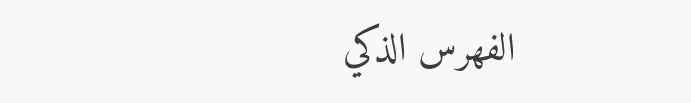الفهرس الذكي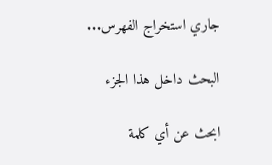جاري استخراج الفهرس...

البحث داخل هذا الجزء

ابحث عن أي كلمة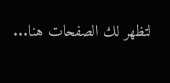لتظهر لك الصفحات هنا...